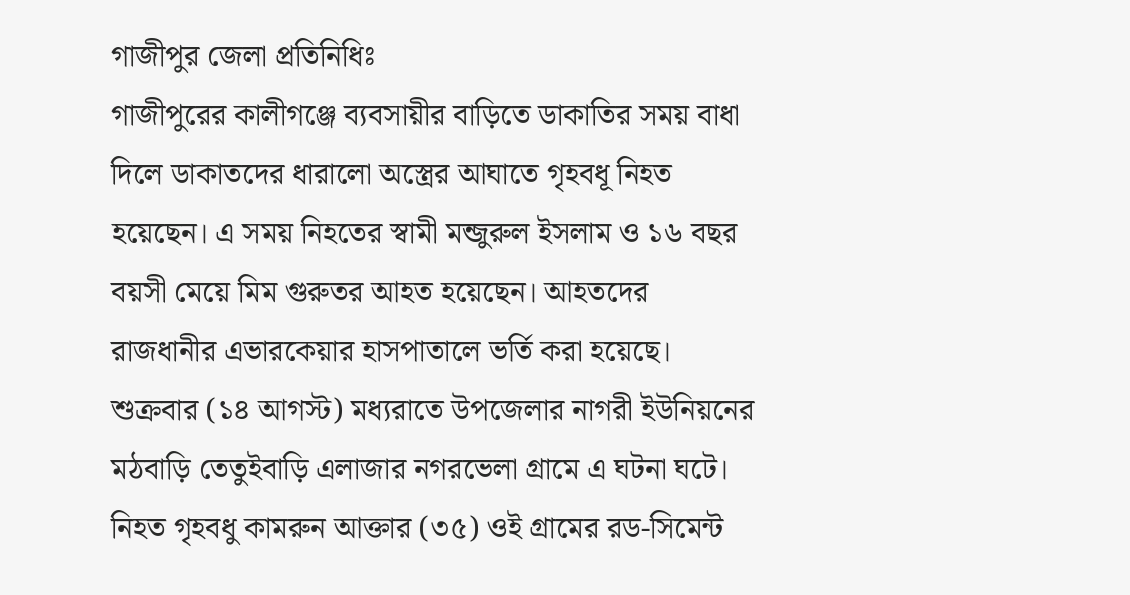গাজীপুর জেলা প্রতিনিধিঃ
গাজীপুরের কালীগঞ্জে ব্যবসায়ীর বাড়িতে ডাকাতির সময় বাধা দিলে ডাকাতদের ধারালো অস্ত্রের আঘাতে গৃহবধূ নিহত হয়েছেন। এ সময় নিহতের স্বামী মন্জুরুল ইসলাম ও ১৬ বছর বয়সী মেয়ে মিম গুরুতর আহত হয়েছেন। আহতদের রাজধানীর এভারকেয়ার হাসপাতালে ভর্তি করা হয়েছে।
শুক্রবার (১৪ আগস্ট) মধ্যরাতে উপজেলার নাগরী ইউনিয়নের মঠবাড়ি তেতুইবাড়ি এলাজার নগরভেলা গ্রামে এ ঘটনা ঘটে। নিহত গৃহবধু কামরুন আক্তার (৩৫) ওই গ্রামের রড-সিমেন্ট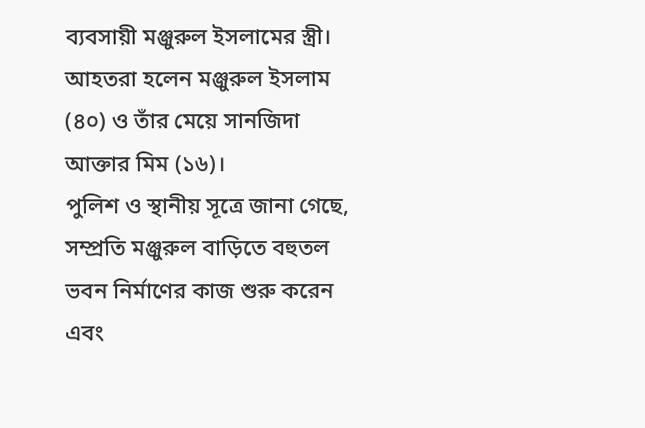ব্যবসায়ী মঞ্জুরুল ইসলামের স্ত্রী। আহতরা হলেন মঞ্জুরুল ইসলাম (৪০) ও তাঁর মেয়ে সানজিদা আক্তার মিম (১৬)।
পুলিশ ও স্থানীয় সূত্রে জানা গেছে, সম্প্রতি মঞ্জুরুল বাড়িতে বহুতল ভবন নির্মাণের কাজ শুরু করেন এবং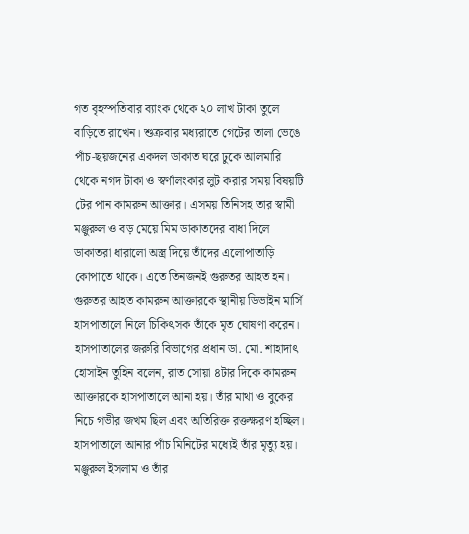গত বৃহস্পতিবার ব্যাংক থেকে ২০ লাখ টাকা তুলে বাড়িতে রাখেন। শুক্রবার মধ্যরাতে গেটের তালা ভেঙে পাঁচ-ছয়জনের একদল ডাকাত ঘরে ঢুকে আলমারি থেকে নগদ টাকা ও স্বর্ণালংকার লুট করার সময় বিষয়টি টের পান কামরুন আক্তার। এসময় তিনিসহ তার স্বামী মঞ্জুরুল ও বড় মেয়ে মিম ডাকাতদের বাধা দিলে ডাকাতরা ধারালো অস্ত্র দিয়ে তাঁদের এলোপাতাড়ি কোপাতে থাকে। এতে তিনজনই গুরুতর আহত হন। গুরুতর আহত কামরুন আক্তারকে স্থানীয় ডিভাইন মার্সি হাসপাতালে নিলে চিকিৎসক তাঁকে মৃত ঘোষণা করেন।
হাসপাতালের জরুরি বিভাগের প্রধান ডা. মো. শাহাদাৎ হোসাইন তুহিন বলেন, রাত সোয়া ৪টার দিকে কামরুন আক্তারকে হাসপাতালে আনা হয়। তাঁর মাথা ও বুকের নিচে গভীর জখম ছিল এবং অতিরিক্ত রক্তক্ষরণ হচ্ছিল। হাসপাতালে আনার পাঁচ মিনিটের মধ্যেই তাঁর মৃত্যু হয়।
মঞ্জুরুল ইসলাম ও তাঁর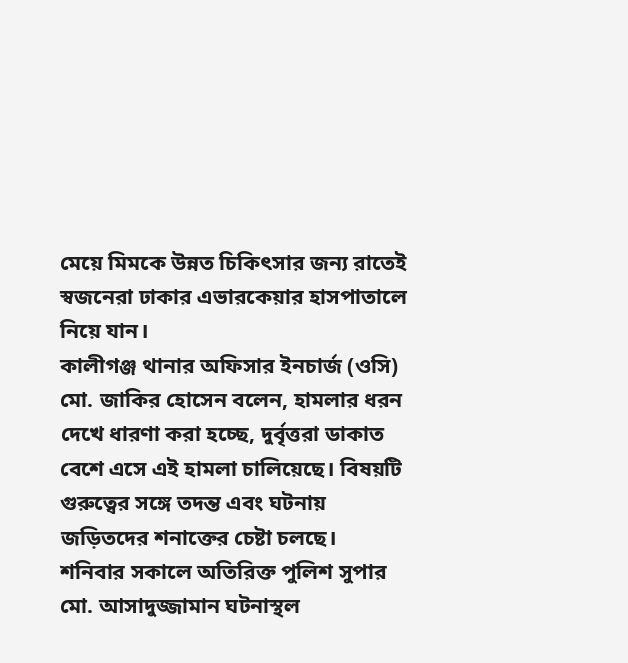মেয়ে মিমকে উন্নত চিকিৎসার জন্য রাতেই স্বজনেরা ঢাকার এভারকেয়ার হাসপাতালে নিয়ে যান।
কালীগঞ্জ থানার অফিসার ইনচার্জ (ওসি) মো. জাকির হোসেন বলেন, হামলার ধরন দেখে ধারণা করা হচ্ছে, দুর্বৃত্তরা ডাকাত বেশে এসে এই হামলা চালিয়েছে। বিষয়টি গুরুত্বের সঙ্গে তদন্ত এবং ঘটনায় জড়িতদের শনাক্তের চেষ্টা চলছে।
শনিবার সকালে অতিরিক্ত পুলিশ সুপার মো. আসাদুজ্জামান ঘটনাস্থল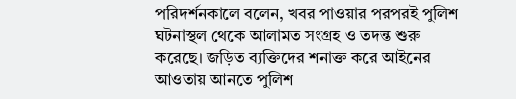পরিদর্শনকালে বলেন, খবর পাওয়ার পরপরই পুলিশ ঘটনাস্থল থেকে আলামত সংগ্রহ ও তদন্ত শুরু করেছে। জড়িত ব্যক্তিদের শনাক্ত করে আইনের আওতায় আনতে পুলিশ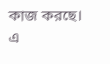কাজ করছে।
এ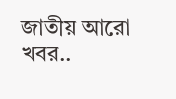জাতীয় আরো খবর..